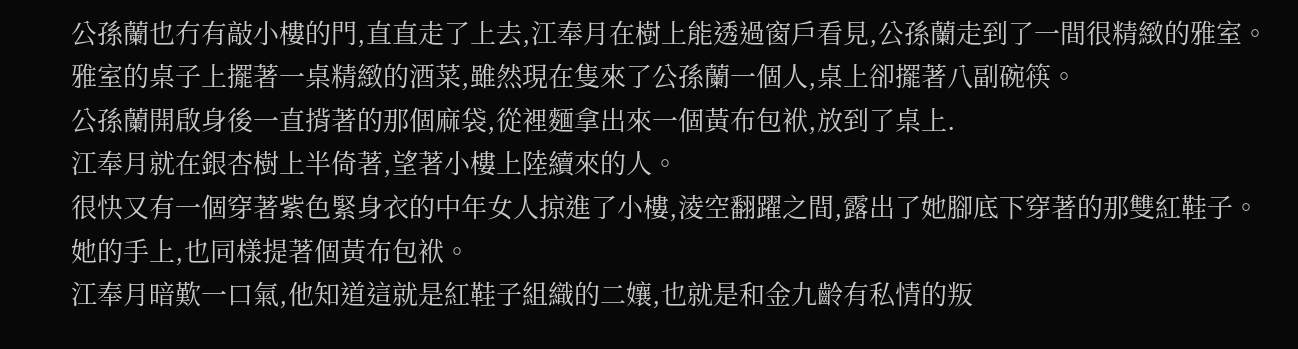公孫蘭也冇有敲小樓的門,直直走了上去,江奉月在樹上能透過窗戶看見,公孫蘭走到了一間很精緻的雅室。
雅室的桌子上擺著一桌精緻的酒菜,雖然現在隻來了公孫蘭一個人,桌上卻擺著八副碗筷。
公孫蘭開啟身後一直揹著的那個麻袋,從裡麵拿出來一個黃布包袱,放到了桌上.
江奉月就在銀杏樹上半倚著,望著小樓上陸續來的人。
很快又有一個穿著紫色緊身衣的中年女人掠進了小樓,淩空翻躍之間,露出了她腳底下穿著的那雙紅鞋子。
她的手上,也同樣提著個黃布包袱。
江奉月暗歎一口氣,他知道這就是紅鞋子組織的二孃,也就是和金九齡有私情的叛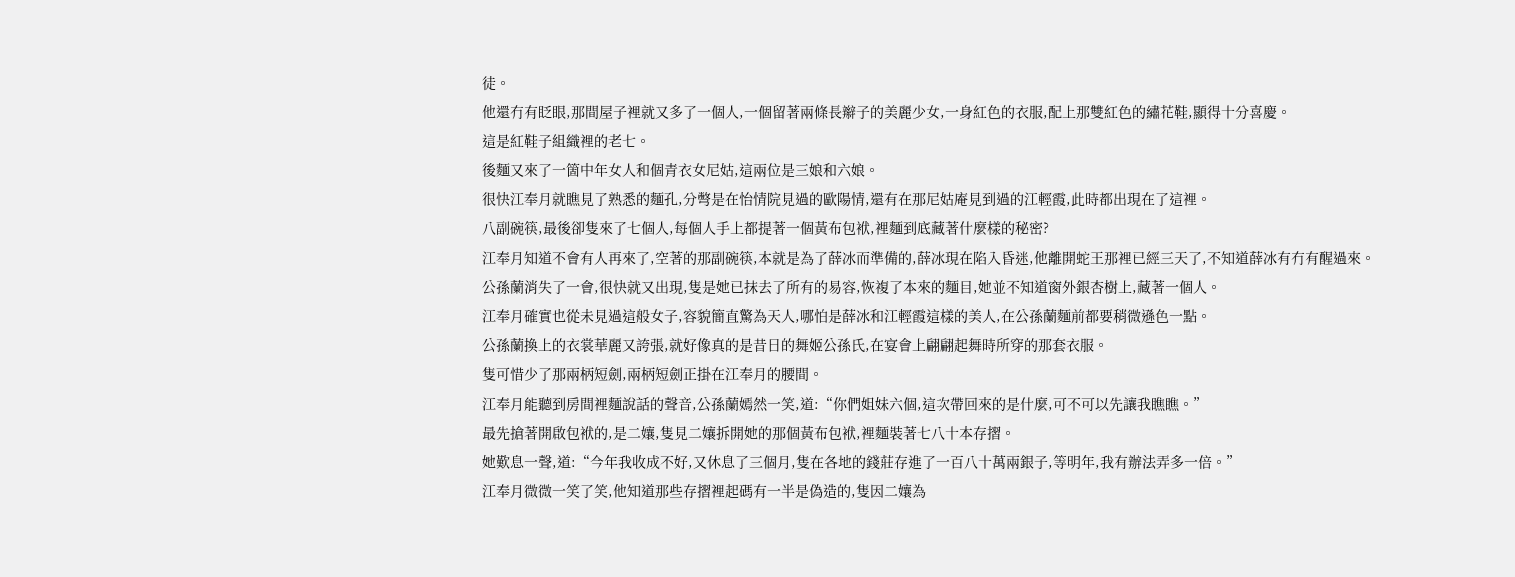徒。
他還冇有眨眼,那間屋子裡就又多了一個人,一個留著兩條長辮子的美麗少女,一身紅色的衣服,配上那雙紅色的繡花鞋,顯得十分喜慶。
這是紅鞋子組織裡的老七。
後麵又來了一箇中年女人和個青衣女尼姑,這兩位是三娘和六娘。
很快江奉月就瞧見了熟悉的麵孔,分彆是在怡情院見過的歐陽情,還有在那尼姑庵見到過的江輕霞,此時都出現在了這裡。
八副碗筷,最後卻隻來了七個人,每個人手上都提著一個黃布包袱,裡麵到底藏著什麼樣的秘密?
江奉月知道不會有人再來了,空著的那副碗筷,本就是為了薛冰而準備的,薛冰現在陷入昏迷,他離開蛇王那裡已經三天了,不知道薛冰有冇有醒過來。
公孫蘭消失了一會,很快就又出現,隻是她已抹去了所有的易容,恢複了本來的麵目,她並不知道窗外銀杏樹上,藏著一個人。
江奉月確實也從未見過這般女子,容貌簡直驚為天人,哪怕是薛冰和江輕霞這樣的美人,在公孫蘭麵前都要稍微遜色一點。
公孫蘭換上的衣裳華麗又誇張,就好像真的是昔日的舞姬公孫氏,在宴會上翩翩起舞時所穿的那套衣服。
隻可惜少了那兩柄短劍,兩柄短劍正掛在江奉月的腰間。
江奉月能聽到房間裡麵說話的聲音,公孫蘭嫣然一笑,道:“你們姐妹六個,這次帶回來的是什麼,可不可以先讓我瞧瞧。”
最先搶著開啟包袱的,是二孃,隻見二孃拆開她的那個黃布包袱,裡麵裝著七八十本存摺。
她歎息一聲,道:“今年我收成不好,又休息了三個月,隻在各地的錢莊存進了一百八十萬兩銀子,等明年,我有辦法弄多一倍。”
江奉月微微一笑了笑,他知道那些存摺裡起碼有一半是偽造的,隻因二孃為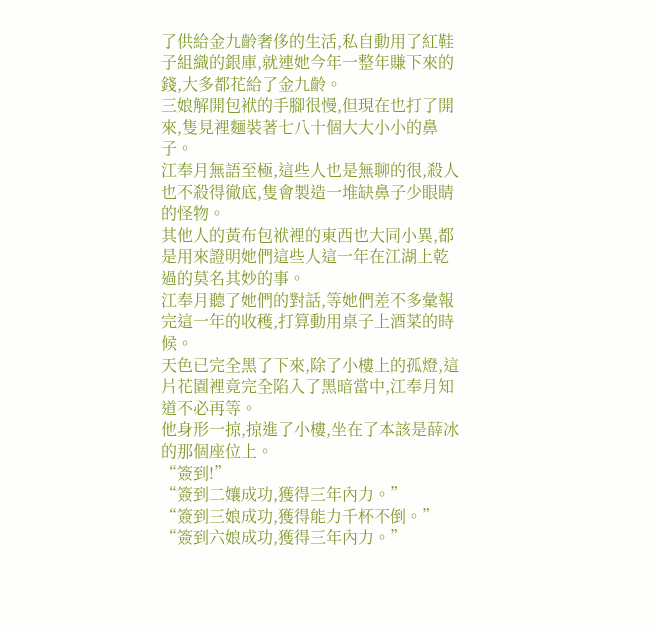了供給金九齡奢侈的生活,私自動用了紅鞋子組織的銀庫,就連她今年一整年賺下來的錢,大多都花給了金九齡。
三娘解開包袱的手腳很慢,但現在也打了開來,隻見裡麵裝著七八十個大大小小的鼻子。
江奉月無語至極,這些人也是無聊的很,殺人也不殺得徹底,隻會製造一堆缺鼻子少眼睛的怪物。
其他人的黃布包袱裡的東西也大同小異,都是用來證明她們這些人這一年在江湖上乾過的莫名其妙的事。
江奉月聽了她們的對話,等她們差不多彙報完這一年的收穫,打算動用桌子上酒菜的時候。
天色已完全黑了下來,除了小樓上的孤燈,這片花園裡竟完全陷入了黑暗當中,江奉月知道不必再等。
他身形一掠,掠進了小樓,坐在了本該是薛冰的那個座位上。
“簽到!”
“簽到二孃成功,獲得三年內力。”
“簽到三娘成功,獲得能力千杯不倒。”
“簽到六娘成功,獲得三年內力。”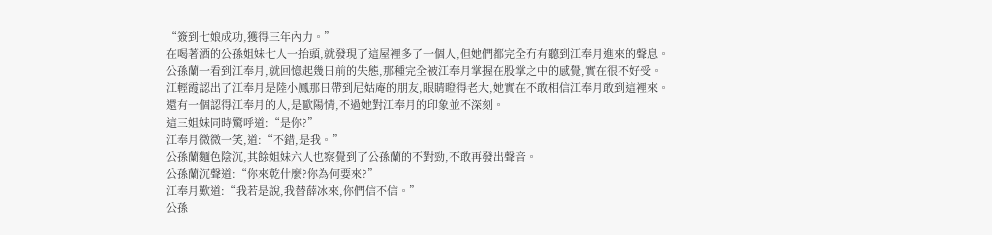“簽到七娘成功,獲得三年內力。”
在喝著酒的公孫姐妹七人一抬頭,就發現了這屋裡多了一個人,但她們都完全冇有聽到江奉月進來的聲息。
公孫蘭一看到江奉月,就回憶起幾日前的失態,那種完全被江奉月掌握在股掌之中的感覺,實在很不好受。
江輕霞認出了江奉月是陸小鳳那日帶到尼姑庵的朋友,眼睛瞪得老大,她實在不敢相信江奉月敢到這裡來。
還有一個認得江奉月的人,是歐陽情,不過她對江奉月的印象並不深刻。
這三姐妹同時驚呼道:“是你?”
江奉月微微一笑,道:“不錯,是我。”
公孫蘭麵色陰沉,其餘姐妹六人也察覺到了公孫蘭的不對勁,不敢再發出聲音。
公孫蘭沉聲道:“你來乾什麼?你為何要來?”
江奉月歎道:“我若是說,我替薛冰來,你們信不信。”
公孫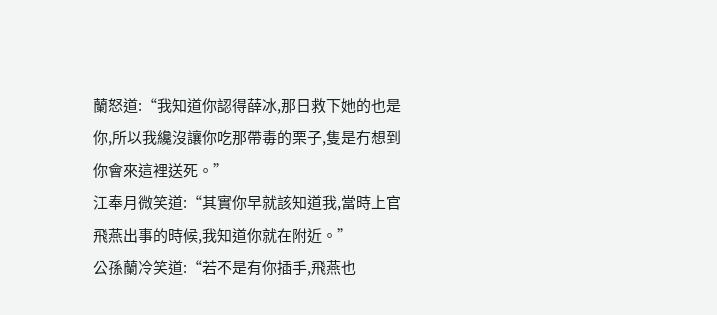蘭怒道:“我知道你認得薛冰,那日救下她的也是你,所以我纔沒讓你吃那帶毒的栗子,隻是冇想到你會來這裡送死。”
江奉月微笑道:“其實你早就該知道我,當時上官飛燕出事的時候,我知道你就在附近。”
公孫蘭冷笑道:“若不是有你插手,飛燕也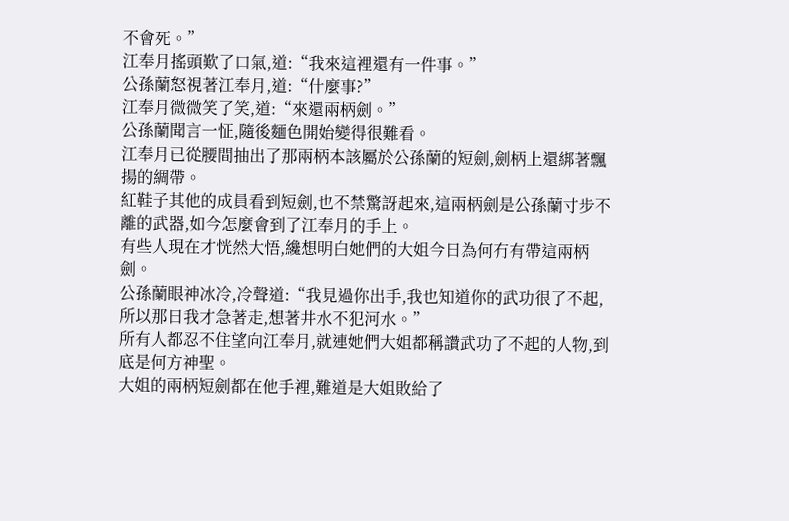不會死。”
江奉月搖頭歎了口氣,道:“我來這裡還有一件事。”
公孫蘭怒視著江奉月,道:“什麼事?”
江奉月微微笑了笑,道:“來還兩柄劍。”
公孫蘭聞言一怔,隨後麵色開始變得很難看。
江奉月已從腰間抽出了那兩柄本該屬於公孫蘭的短劍,劍柄上還綁著飄揚的綢帶。
紅鞋子其他的成員看到短劍,也不禁驚訝起來,這兩柄劍是公孫蘭寸步不離的武器,如今怎麼會到了江奉月的手上。
有些人現在才恍然大悟,纔想明白她們的大姐今日為何冇有帶這兩柄劍。
公孫蘭眼神冰冷,冷聲道:“我見過你出手,我也知道你的武功很了不起,所以那日我才急著走,想著井水不犯河水。”
所有人都忍不住望向江奉月,就連她們大姐都稱讚武功了不起的人物,到底是何方神聖。
大姐的兩柄短劍都在他手裡,難道是大姐敗給了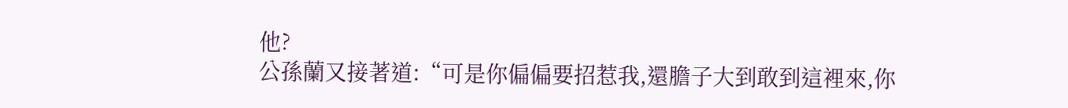他?
公孫蘭又接著道:“可是你偏偏要招惹我,還膽子大到敢到這裡來,你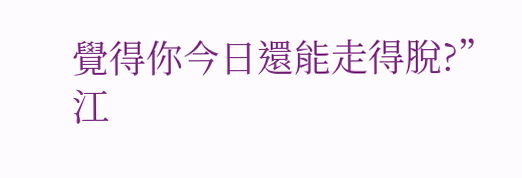覺得你今日還能走得脫?”
江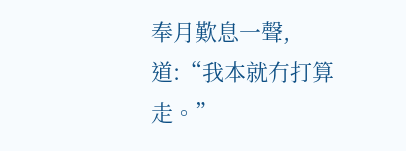奉月歎息一聲,道:“我本就冇打算走。”